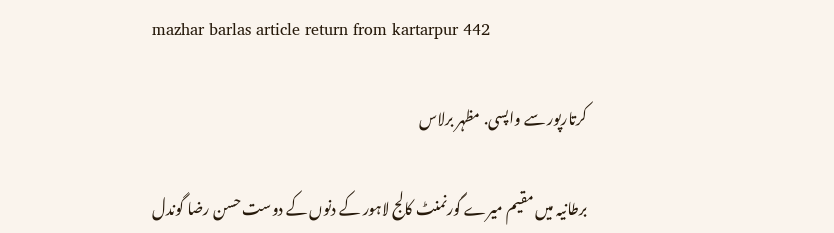mazhar barlas article return from kartarpur 442

کرتارپور سے واپسی. مظہر برلاس

برطانیہ میں مقیم میرے گورنمنٹ کالج لاہور کے دنوں کے دوست حسن رضا گوندل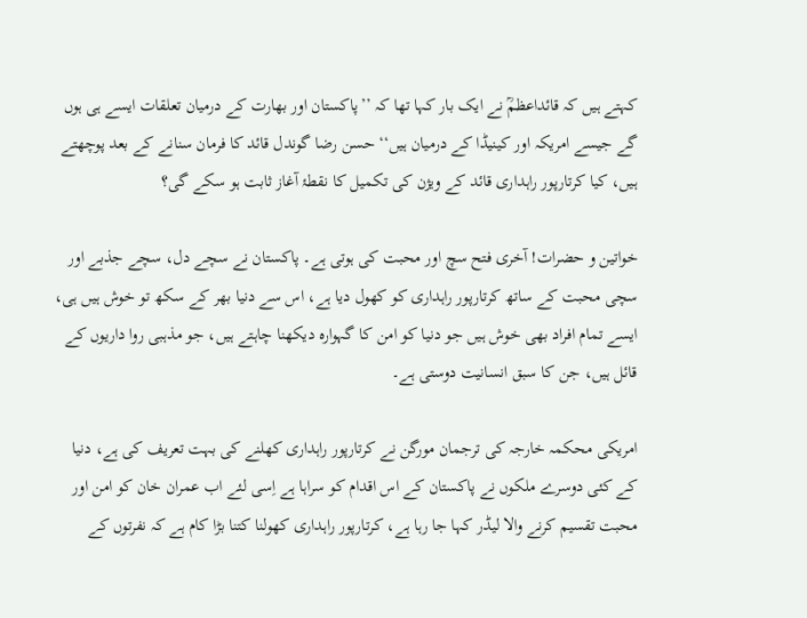کہتے ہیں کہ قائداعظمؒ نے ایک بار کہا تھا کہ ’’پاکستان اور بھارت کے درمیان تعلقات ایسے ہی ہوں گے جیسے امریکہ اور کینیڈا کے درمیان ہیں‘‘ حسن رضا گوندل قائد کا فرمان سنانے کے بعد پوچھتے ہیں، کیا کرتارپور راہداری قائد کے ویژن کی تکمیل کا نقطۂ آغاز ثابت ہو سکے گی؟

خواتین و حضرات! آخری فتح سچ اور محبت کی ہوتی ہے۔ پاکستان نے سچے دل، سچے جذبے اور سچی محبت کے ساتھ کرتارپور راہداری کو کھول دیا ہے، اس سے دنیا بھر کے سکھ تو خوش ہیں ہی، ایسے تمام افراد بھی خوش ہیں جو دنیا کو امن کا گہوارہ دیکھنا چاہتے ہیں، جو مذہبی روا داریوں کے قائل ہیں، جن کا سبق انسانیت دوستی ہے۔

امریکی محکمہ خارجہ کی ترجمان مورگن نے کرتارپور راہداری کھلنے کی بہت تعریف کی ہے، دنیا کے کئی دوسرے ملکوں نے پاکستان کے اس اقدام کو سراہا ہے اِسی لئے اب عمران خان کو امن اور محبت تقسیم کرنے والا لیڈر کہا جا رہا ہے، کرتارپور راہداری کھولنا کتنا بڑا کام ہے کہ نفرتوں کے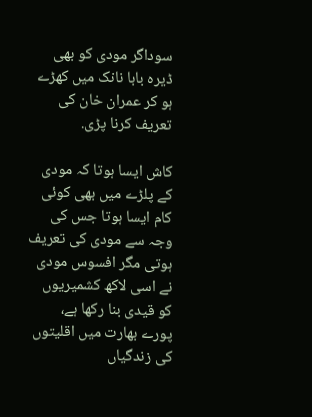سوداگر مودی کو بھی ڈیرہ بابا نانک میں کھڑے ہو کر عمران خان کی تعریف کرنا پڑی.

کاش ایسا ہوتا کہ مودی کے پلڑے میں بھی کوئی کام ایسا ہوتا جس کی وجہ سے مودی کی تعریف ہوتی مگر افسوس مودی نے اسی لاکھ کشمیریوں کو قیدی بنا رکھا ہے، پورے بھارت میں اقلیتوں کی زندگیاں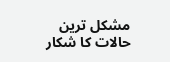مشکل ترین حالات کا شکار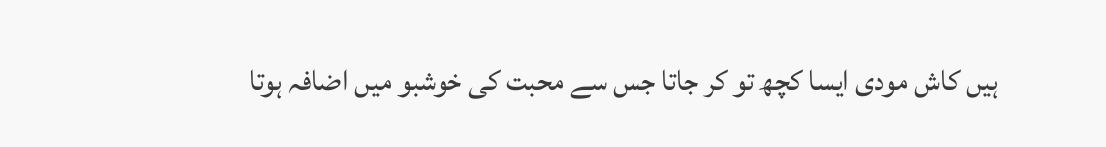ہیں کاش مودی ایسا کچھ تو کر جاتا جس سے محبت کی خوشبو میں اضافہ ہوتا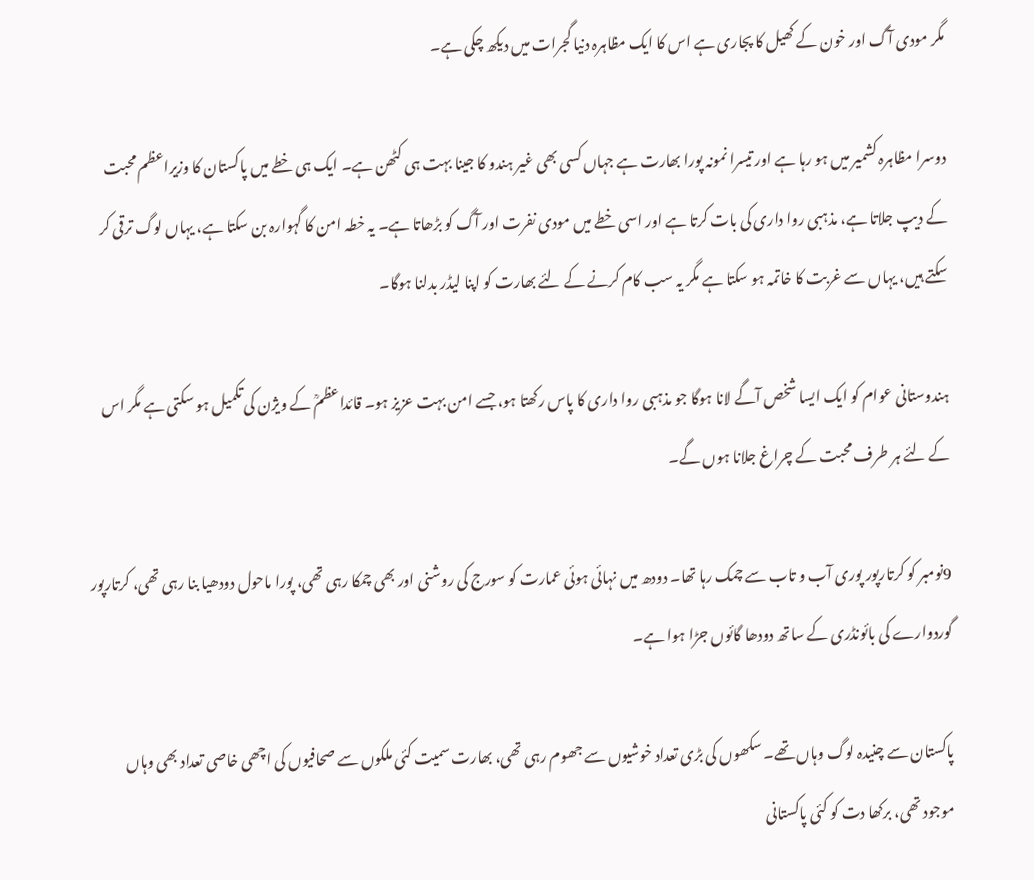مگر مودی آگ اور خون کے کھیل کا پجاری ہے اس کا ایک مظاہرہ دنیا گجرات میں دیکھ چکی ہے۔

دوسرا مظاہرہ کشمیر میں ہو رہا ہے اور تیسرا نمونہ پورا بھارت ہے جہاں کسی بھی غیر ہندو کا جینا بہت ہی کٹھن ہے۔ ایک ہی خطے میں پاکستان کا وزیراعظم محبت کے دیپ جلاتا ہے، مذہبی روا داری کی بات کرتا ہے اور اسی خطے میں مودی نفرت اور آگ کو بڑھاتا ہے۔ یہ خطہ امن کا گہوارہ بن سکتا ہے، یہاں لوگ ترقی کر سکتے ہیں، یہاں سے غربت کا خاتمہ ہو سکتا ہے مگر یہ سب کام کرنے کے لئے بھارت کو اپنا لیڈر بدلنا ہوگا۔

ہندوستانی عوام کو ایک ایسا شخص آگے لانا ہوگا جو مذہبی روا داری کا پاس رکھتا ہو، جسے امن بہت عزیز ہو۔ قائداعظمؒ کے ویژن کی تکمیل ہو سکتی ہے مگر اس کے لئے ہر طرف محبت کے چراغ جلانا ہوں گے۔

9نومبر کو کرتارپور پوری آب و تاب سے چمک رہا تھا۔ دودھ میں نہائی ہوئی عمارت کو سورج کی روشنی اور بھی چمکا رہی تھی، پورا ماحول دودھیا بنا رہی تھی، کرتارپور گوردوارے کی بائونڈری کے ساتھ دودھا گائوں جڑا ہوا ہے۔

پاکستان سے چنیدہ لوگ وہاں تھے۔ سکھوں کی بڑی تعداد خوشیوں سے جھوم رہی تھی، بھارت سمیت کئی ملکوں سے صحافیوں کی اچھی خاصی تعداد بھی وہاں موجود تھی، برکھا دت کو کئی پاکستانی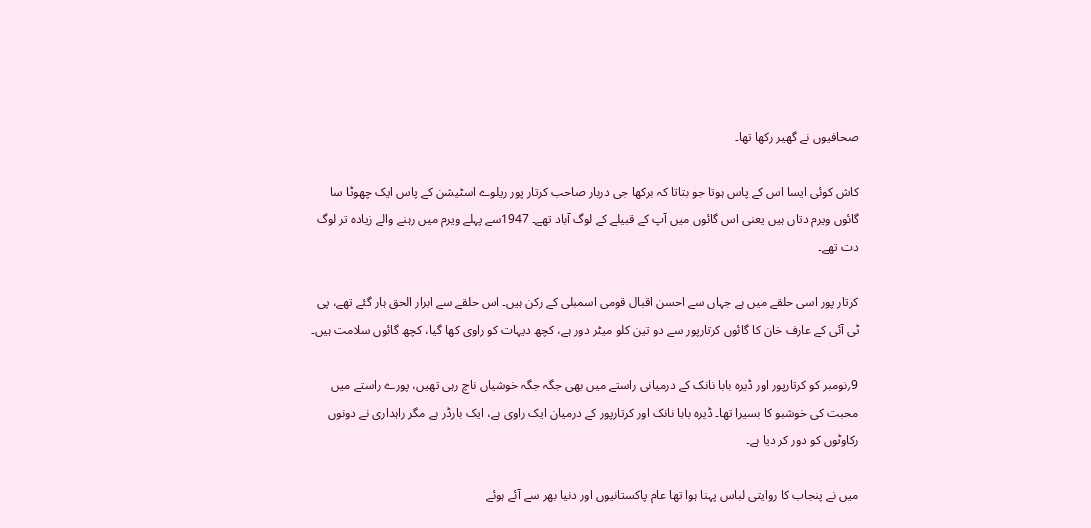صحافیوں نے گھیر رکھا تھا۔

کاش کوئی ایسا اس کے پاس ہوتا جو بتاتا کہ برکھا جی دربار صاحب کرتار پور ریلوے اسٹیشن کے پاس ایک چھوٹا سا گائوں ویرم دتاں ہیں یعنی اس گائوں میں آپ کے قبیلے کے لوگ آباد تھے۔ 1947سے پہلے ویرم میں رہنے والے زیادہ تر لوگ دت تھے۔

کرتار پور اسی حلقے میں ہے جہاں سے احسن اقبال قومی اسمبلی کے رکن ہیں۔ اس حلقے سے ابرار الحق ہار گئے تھے، پی ٹی آئی کے عارف خان کا گائوں کرتارپور سے دو تین کلو میٹر دور ہے، کچھ دیہات کو راوی کھا گیا، کچھ گائوں سلامت ہیں۔

9؍نومبر کو کرتارپور اور ڈیرہ بابا نانک کے درمیانی راستے میں بھی جگہ جگہ خوشیاں ناچ رہی تھیں، پورے راستے میں محبت کی خوشبو کا بسیرا تھا۔ ڈیرہ بابا نانک اور کرتارپور کے درمیان ایک راوی ہے، ایک بارڈر ہے مگر راہداری نے دونوں رکاوٹوں کو دور کر دیا ہے۔

میں نے پنجاب کا روایتی لباس پہنا ہوا تھا عام پاکستانیوں اور دنیا بھر سے آئے ہوئے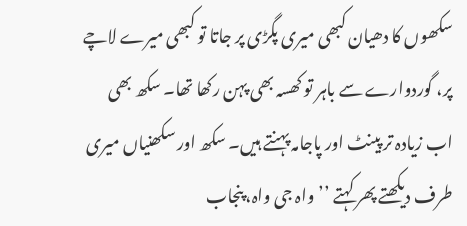سکھوں کا دھیان کبھی میری پگڑی پر جاتا تو کبھی میرے لاچے پر، گوردوارے سے باہر تو کھسہ بھی پہن رکھا تھا۔ سکھ بھی اب زیادہ تر پینٹ اور پاجامہ پہنتے ہیں۔ سکھ اور سکھنیاں میری طرف دیکھتے پھر کہتے ’’واہ جی واہ، پنجاب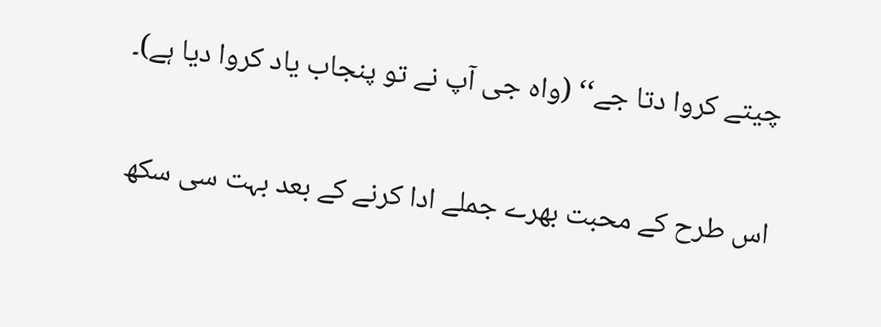چیتے کروا دتا جے‘‘ (واہ جی آپ نے تو پنجاب یاد کروا دیا ہے)۔

اس طرح کے محبت بھرے جملے ادا کرنے کے بعد بہت سی سکھ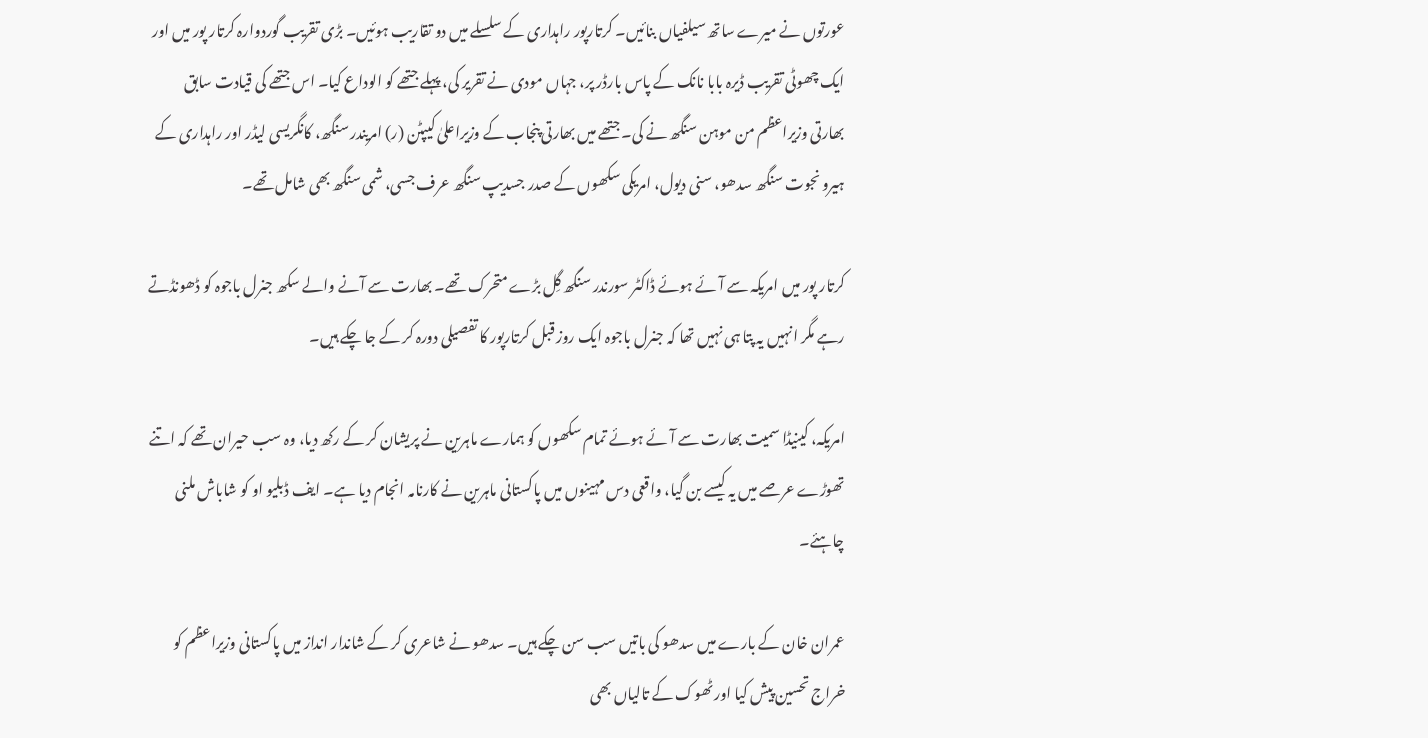عورتوں نے میرے ساتھ سیلفیاں بنائیں۔ کرتارپور راہداری کے سلسلے میں دو تقاریب ہوئیں۔ بڑی تقریب گوردوارہ کرتار پور میں اور ایک چھوٹی تقریب ڈیرہ بابا نانک کے پاس بارڈر پر، جہاں مودی نے تقریر کی، پہلے جتھے کو الوداع کیا۔ اس جتھے کی قیادت سابق بھارتی وزیراعظم من موہن سنگھ نے کی۔ جتھے میں بھارتی پنجاب کے وزیراعلیٰ کیپٹن (ر) امریندر سنگھ، کانگریسی لیڈر اور راہداری کے ہیرو نجوت سنگھ سدھو، سنی دیول، امریکی سکھوں کے صدر جسدیپ سنگھ عرف جسی، شمی سنگھ بھی شامل تھے۔

کرتار پور میں امریکہ سے آئے ہوئے ڈاکٹر سورندر سنگھ گِل بڑے متحرک تھے۔ بھارت سے آنے والے سکھ جنرل باجوہ کو ڈھونڈتے رہے مگر انہیں یہ پتا ہی نہیں تھا کہ جنرل باجوہ ایک روز قبل کرتارپور کا تفصیلی دورہ کر کے جا چکے ہیں۔

امریکہ، کینیڈا سمیت بھارت سے آئے ہوئے تمام سکھوں کو ہمارے ماہرین نے پریشان کر کے رکھ دیا، وہ سب حیران تھے کہ اتنے تھوڑے عرصے میں یہ کیسے بن گیا، واقعی دس مہینوں میں پاکستانی ماہرین نے کارنامہ انجام دیا ہے۔ ایف ڈبلیو او کو شاباش ملنی چاہئے۔

عمران خان کے بارے میں سدھو کی باتیں سب سن چکے ہیں۔ سدھو نے شاعری کر کے شاندار انداز میں پاکستانی وزیراعظم کو خراج تحسین پیش کیا اور ٹھوک کے تالیاں بھی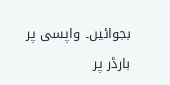بجوائیں۔ واپسی پر بارڈر پر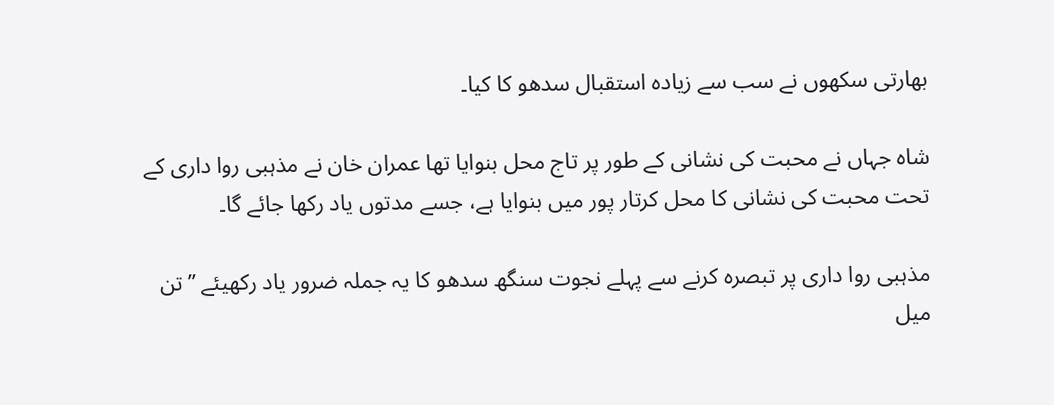بھارتی سکھوں نے سب سے زیادہ استقبال سدھو کا کیا۔

شاہ جہاں نے محبت کی نشانی کے طور پر تاج محل بنوایا تھا عمران خان نے مذہبی روا داری کے تحت محبت کی نشانی کا محل کرتار پور میں بنوایا ہے، جسے مدتوں یاد رکھا جائے گا۔

مذہبی روا داری پر تبصرہ کرنے سے پہلے نجوت سنگھ سدھو کا یہ جملہ ضرور یاد رکھیئے ’’تن میل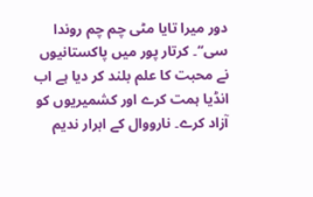دور میرا تایا مٹی چم چم روندا سی‘‘۔ کرتار پور میں پاکستانیوں نے محبت کا علم بلند کر دیا ہے اب انڈیا ہمت کرے اور کشمیریوں کو آزاد کرے۔ نارووال کے ابرار ندیم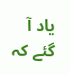یاد آ گئے کہ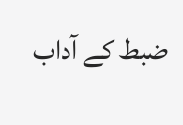ضبط کے آداب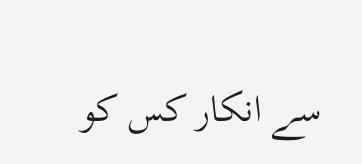سے انکار کس کو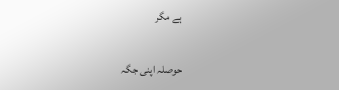ہے مگر

حوصلہ اپنی جگہ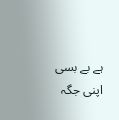ہے بے بسی اپنی جگہ